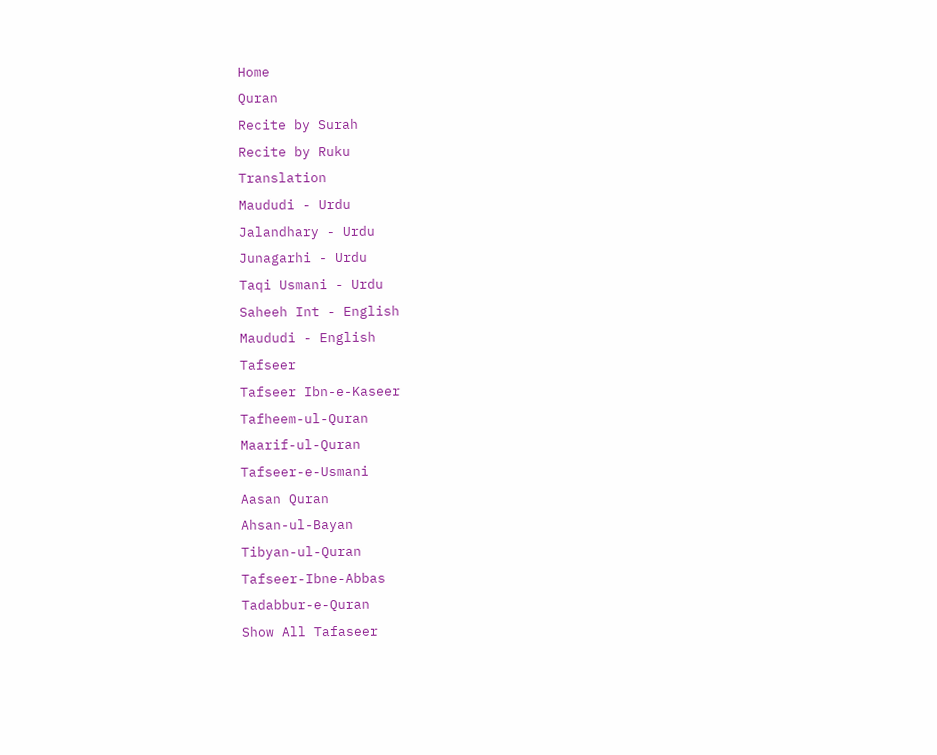Home
Quran
Recite by Surah
Recite by Ruku
Translation
Maududi - Urdu
Jalandhary - Urdu
Junagarhi - Urdu
Taqi Usmani - Urdu
Saheeh Int - English
Maududi - English
Tafseer
Tafseer Ibn-e-Kaseer
Tafheem-ul-Quran
Maarif-ul-Quran
Tafseer-e-Usmani
Aasan Quran
Ahsan-ul-Bayan
Tibyan-ul-Quran
Tafseer-Ibne-Abbas
Tadabbur-e-Quran
Show All Tafaseer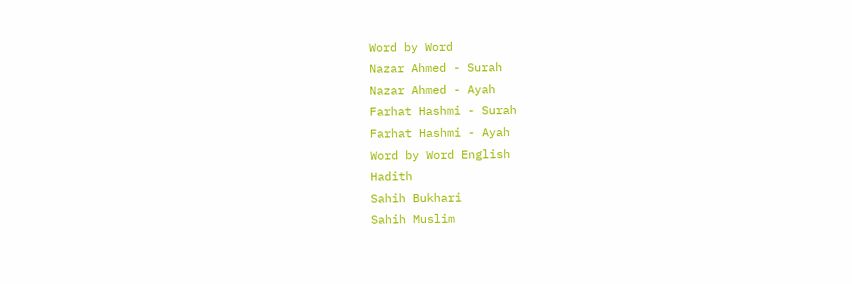Word by Word
Nazar Ahmed - Surah
Nazar Ahmed - Ayah
Farhat Hashmi - Surah
Farhat Hashmi - Ayah
Word by Word English
Hadith
Sahih Bukhari
Sahih Muslim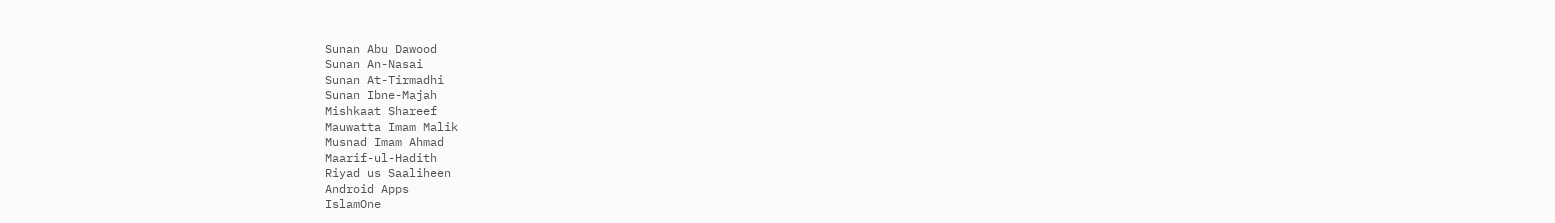Sunan Abu Dawood
Sunan An-Nasai
Sunan At-Tirmadhi
Sunan Ibne-Majah
Mishkaat Shareef
Mauwatta Imam Malik
Musnad Imam Ahmad
Maarif-ul-Hadith
Riyad us Saaliheen
Android Apps
IslamOne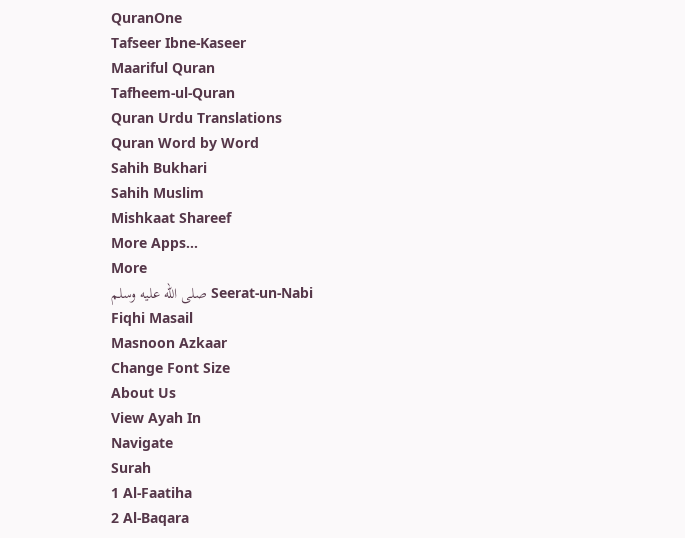QuranOne
Tafseer Ibne-Kaseer
Maariful Quran
Tafheem-ul-Quran
Quran Urdu Translations
Quran Word by Word
Sahih Bukhari
Sahih Muslim
Mishkaat Shareef
More Apps...
More
Seerat-un-Nabi صلى الله عليه وسلم
Fiqhi Masail
Masnoon Azkaar
Change Font Size
About Us
View Ayah In
Navigate
Surah
1 Al-Faatiha
2 Al-Baqara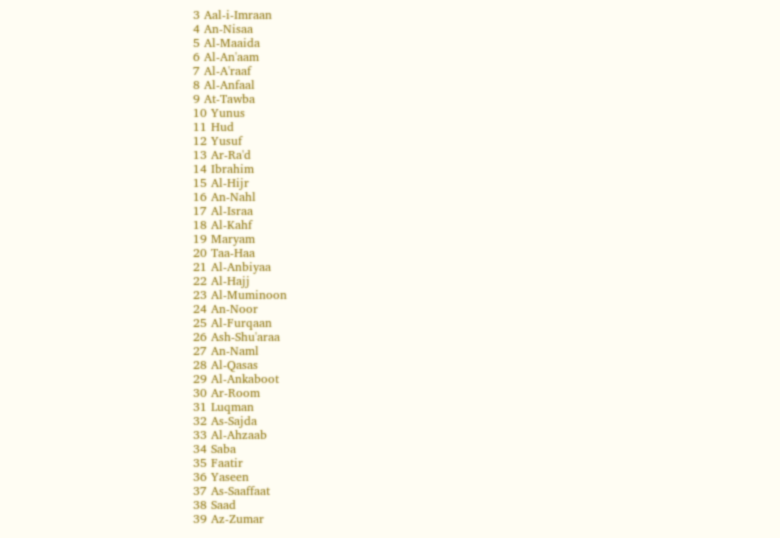3 Aal-i-Imraan
4 An-Nisaa
5 Al-Maaida
6 Al-An'aam
7 Al-A'raaf
8 Al-Anfaal
9 At-Tawba
10 Yunus
11 Hud
12 Yusuf
13 Ar-Ra'd
14 Ibrahim
15 Al-Hijr
16 An-Nahl
17 Al-Israa
18 Al-Kahf
19 Maryam
20 Taa-Haa
21 Al-Anbiyaa
22 Al-Hajj
23 Al-Muminoon
24 An-Noor
25 Al-Furqaan
26 Ash-Shu'araa
27 An-Naml
28 Al-Qasas
29 Al-Ankaboot
30 Ar-Room
31 Luqman
32 As-Sajda
33 Al-Ahzaab
34 Saba
35 Faatir
36 Yaseen
37 As-Saaffaat
38 Saad
39 Az-Zumar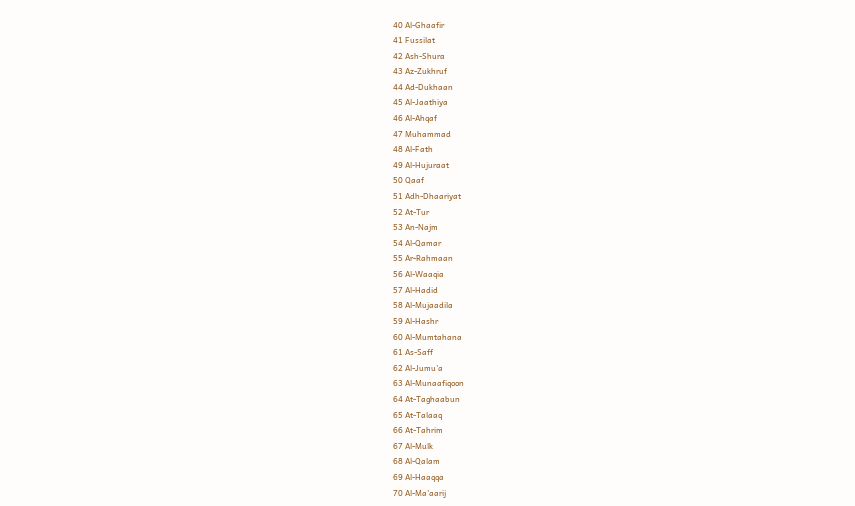40 Al-Ghaafir
41 Fussilat
42 Ash-Shura
43 Az-Zukhruf
44 Ad-Dukhaan
45 Al-Jaathiya
46 Al-Ahqaf
47 Muhammad
48 Al-Fath
49 Al-Hujuraat
50 Qaaf
51 Adh-Dhaariyat
52 At-Tur
53 An-Najm
54 Al-Qamar
55 Ar-Rahmaan
56 Al-Waaqia
57 Al-Hadid
58 Al-Mujaadila
59 Al-Hashr
60 Al-Mumtahana
61 As-Saff
62 Al-Jumu'a
63 Al-Munaafiqoon
64 At-Taghaabun
65 At-Talaaq
66 At-Tahrim
67 Al-Mulk
68 Al-Qalam
69 Al-Haaqqa
70 Al-Ma'aarij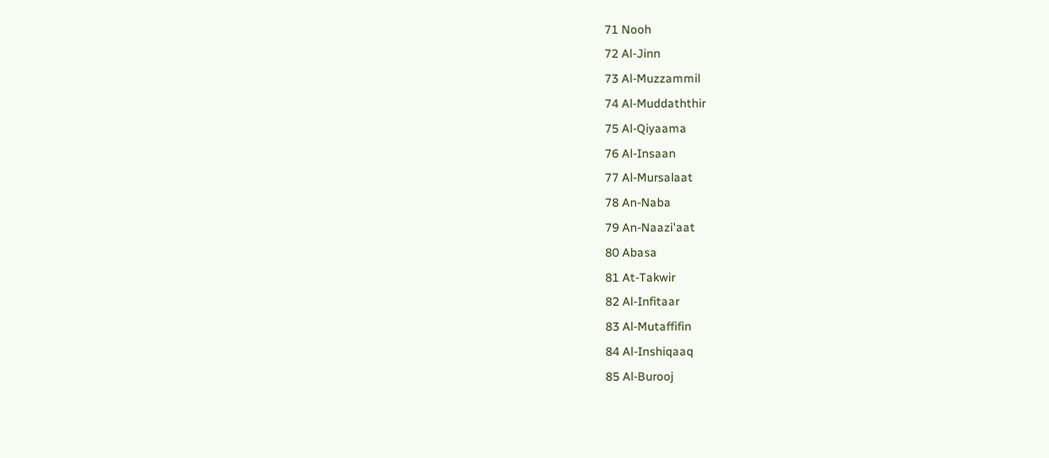71 Nooh
72 Al-Jinn
73 Al-Muzzammil
74 Al-Muddaththir
75 Al-Qiyaama
76 Al-Insaan
77 Al-Mursalaat
78 An-Naba
79 An-Naazi'aat
80 Abasa
81 At-Takwir
82 Al-Infitaar
83 Al-Mutaffifin
84 Al-Inshiqaaq
85 Al-Burooj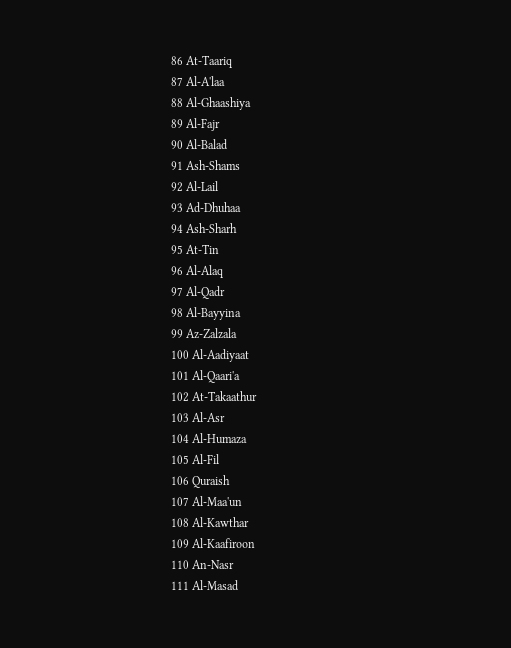86 At-Taariq
87 Al-A'laa
88 Al-Ghaashiya
89 Al-Fajr
90 Al-Balad
91 Ash-Shams
92 Al-Lail
93 Ad-Dhuhaa
94 Ash-Sharh
95 At-Tin
96 Al-Alaq
97 Al-Qadr
98 Al-Bayyina
99 Az-Zalzala
100 Al-Aadiyaat
101 Al-Qaari'a
102 At-Takaathur
103 Al-Asr
104 Al-Humaza
105 Al-Fil
106 Quraish
107 Al-Maa'un
108 Al-Kawthar
109 Al-Kaafiroon
110 An-Nasr
111 Al-Masad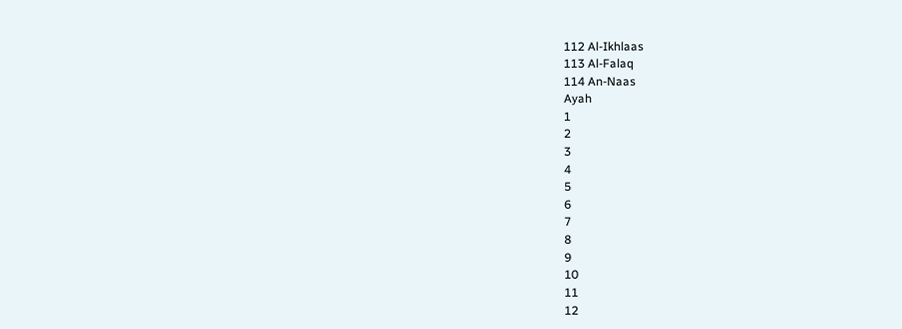112 Al-Ikhlaas
113 Al-Falaq
114 An-Naas
Ayah
1
2
3
4
5
6
7
8
9
10
11
12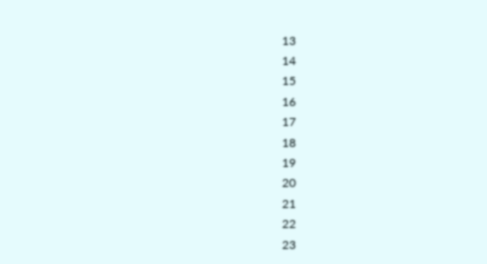13
14
15
16
17
18
19
20
21
22
23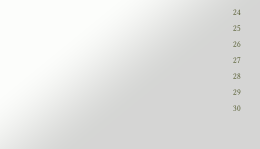24
25
26
27
28
29
30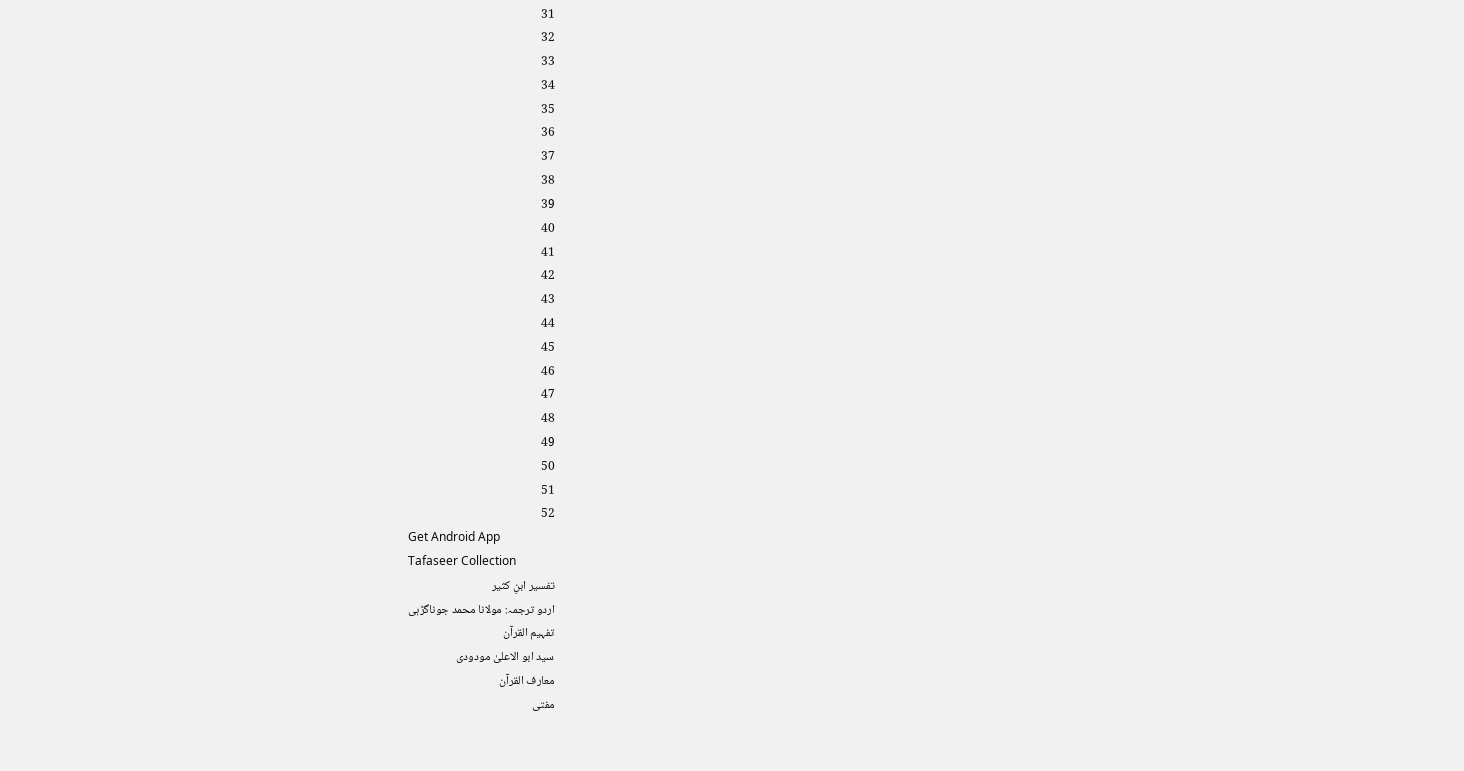31
32
33
34
35
36
37
38
39
40
41
42
43
44
45
46
47
48
49
50
51
52
Get Android App
Tafaseer Collection
تفسیر ابنِ کثیر
اردو ترجمہ: مولانا محمد جوناگڑہی
تفہیم القرآن
سید ابو الاعلیٰ مودودی
معارف القرآن
مفتی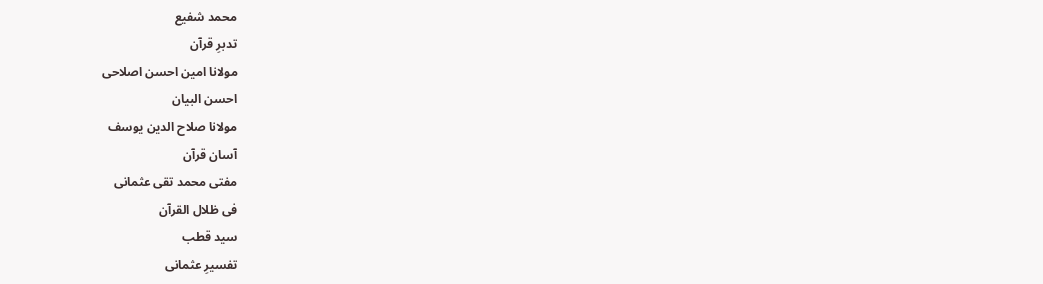محمد شفیع
تدبرِ قرآن
مولانا امین احسن اصلاحی
احسن البیان
مولانا صلاح الدین یوسف
آسان قرآن
مفتی محمد تقی عثمانی
فی ظلال القرآن
سید قطب
تفسیرِ عثمانی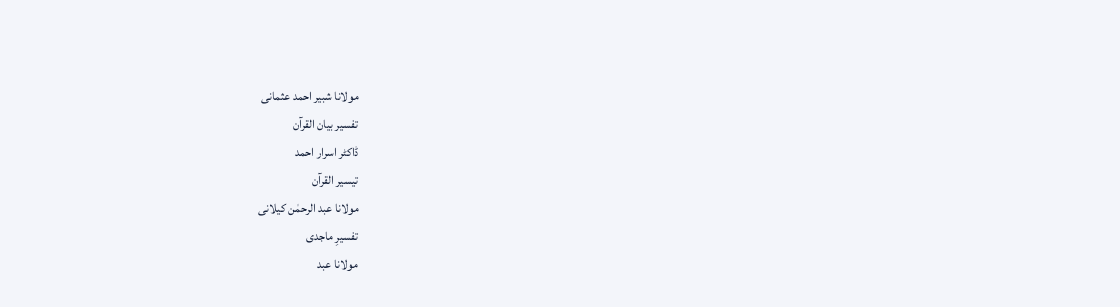مولانا شبیر احمد عثمانی
تفسیر بیان القرآن
ڈاکٹر اسرار احمد
تیسیر القرآن
مولانا عبد الرحمٰن کیلانی
تفسیرِ ماجدی
مولانا عبد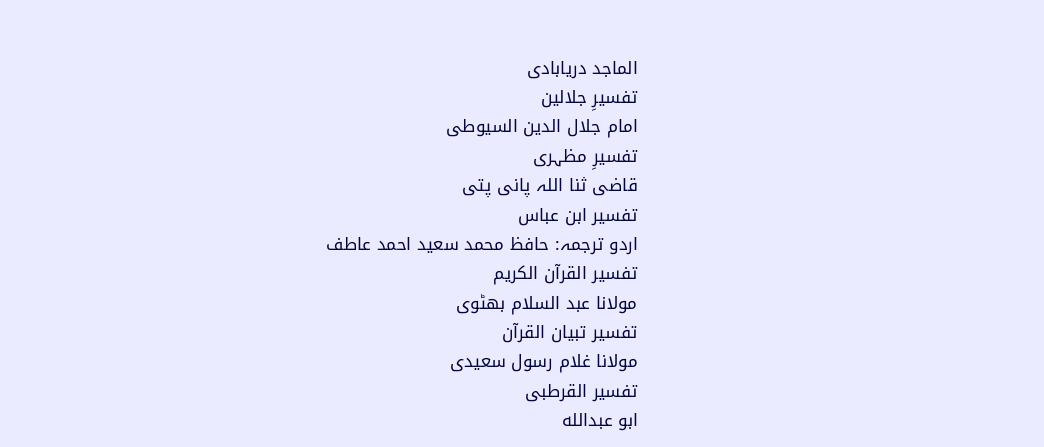الماجد دریابادی
تفسیرِ جلالین
امام جلال الدین السیوطی
تفسیرِ مظہری
قاضی ثنا اللہ پانی پتی
تفسیر ابن عباس
اردو ترجمہ: حافظ محمد سعید احمد عاطف
تفسیر القرآن الکریم
مولانا عبد السلام بھٹوی
تفسیر تبیان القرآن
مولانا غلام رسول سعیدی
تفسیر القرطبی
ابو عبدالله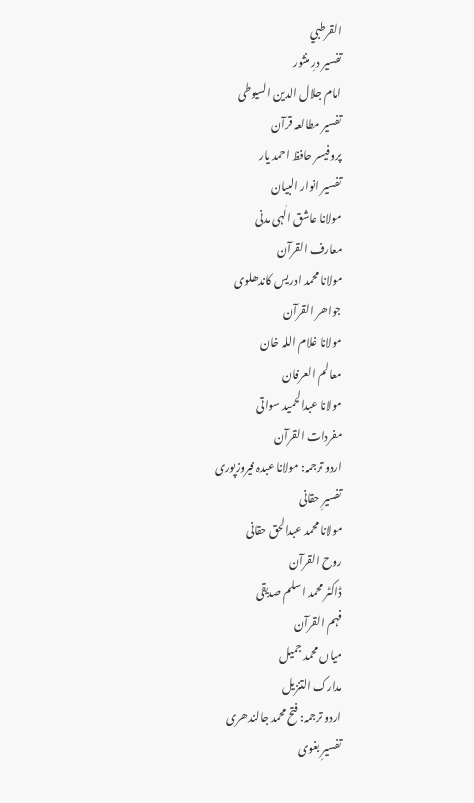القرطبي
تفسیر درِ منثور
امام جلال الدین السیوطی
تفسیر مطالعہ قرآن
پروفیسر حافظ احمد یار
تفسیر انوار البیان
مولانا عاشق الٰہی مدنی
معارف القرآن
مولانا محمد ادریس کاندھلوی
جواھر القرآن
مولانا غلام اللہ خان
معالم العرفان
مولانا عبدالحمید سواتی
مفردات القرآن
اردو ترجمہ: مولانا عبدہ فیروزپوری
تفسیرِ حقانی
مولانا محمد عبدالحق حقانی
روح القرآن
ڈاکٹر محمد اسلم صدیقی
فہم القرآن
میاں محمد جمیل
مدارک التنزیل
اردو ترجمہ: فتح محمد جالندھری
تفسیرِ بغوی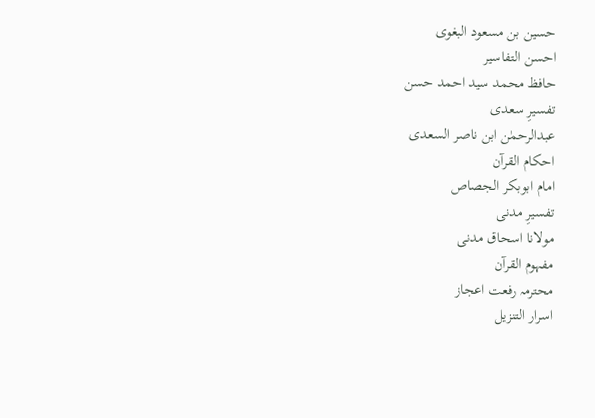حسین بن مسعود البغوی
احسن التفاسیر
حافظ محمد سید احمد حسن
تفسیرِ سعدی
عبدالرحمٰن ابن ناصر السعدی
احکام القرآن
امام ابوبکر الجصاص
تفسیرِ مدنی
مولانا اسحاق مدنی
مفہوم القرآن
محترمہ رفعت اعجاز
اسرار التنزیل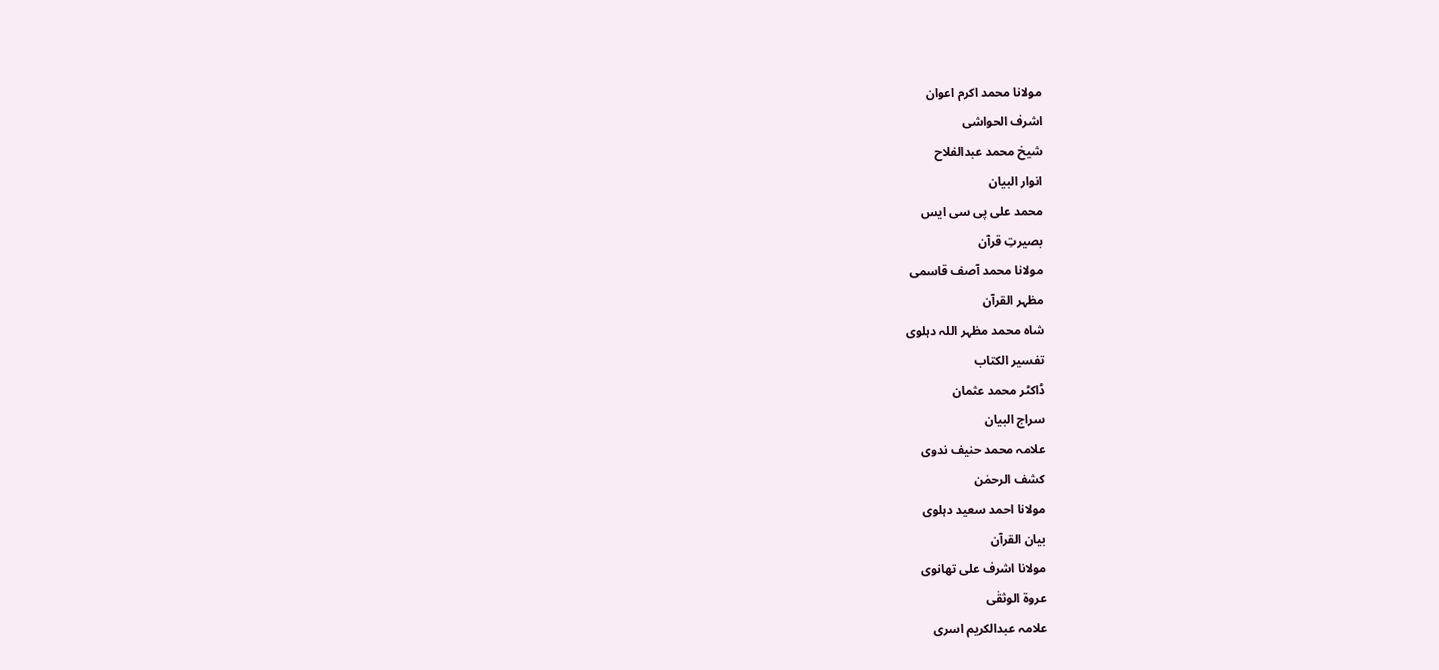مولانا محمد اکرم اعوان
اشرف الحواشی
شیخ محمد عبدالفلاح
انوار البیان
محمد علی پی سی ایس
بصیرتِ قرآن
مولانا محمد آصف قاسمی
مظہر القرآن
شاہ محمد مظہر اللہ دہلوی
تفسیر الکتاب
ڈاکٹر محمد عثمان
سراج البیان
علامہ محمد حنیف ندوی
کشف الرحمٰن
مولانا احمد سعید دہلوی
بیان القرآن
مولانا اشرف علی تھانوی
عروۃ الوثقٰی
علامہ عبدالکریم اسری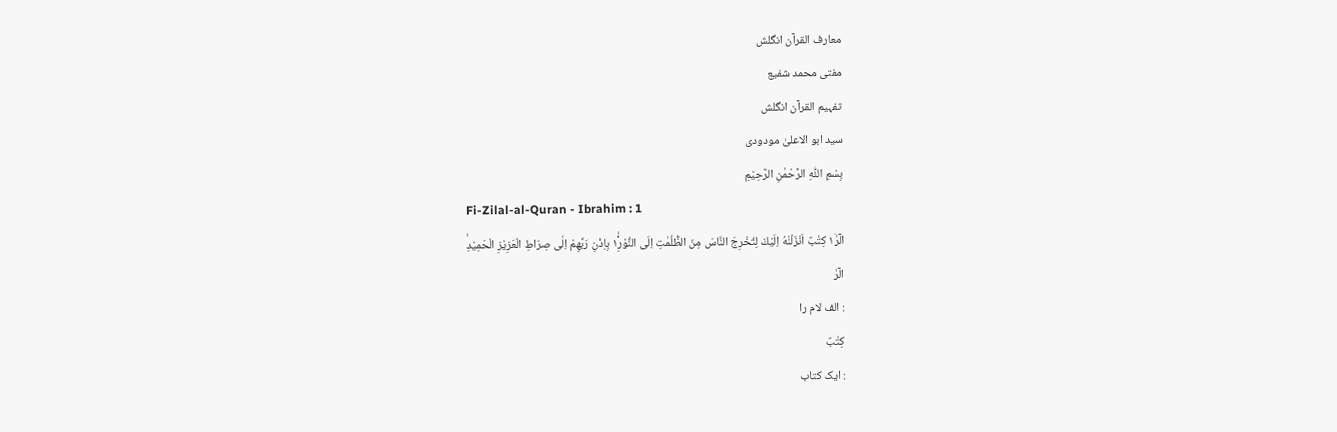معارف القرآن انگلش
مفتی محمد شفیع
تفہیم القرآن انگلش
سید ابو الاعلیٰ مودودی
بِسْمِ اللّٰهِ الرَّحْمٰنِ الرَّحِيْمِ
Fi-Zilal-al-Quran - Ibrahim : 1
الٓرٰ١۫ كِتٰبٌ اَنْزَلْنٰهُ اِلَیْكَ لِتُخْرِجَ النَّاسَ مِنَ الظُّلُمٰتِ اِلَى النُّوْرِ١ۙ۬ بِاِذْنِ رَبِّهِمْ اِلٰى صِرَاطِ الْعَزِیْزِ الْحَمِیْدِۙ
الٓرٰ
: الف لام را
كِتٰبٌ
: ایک کتاب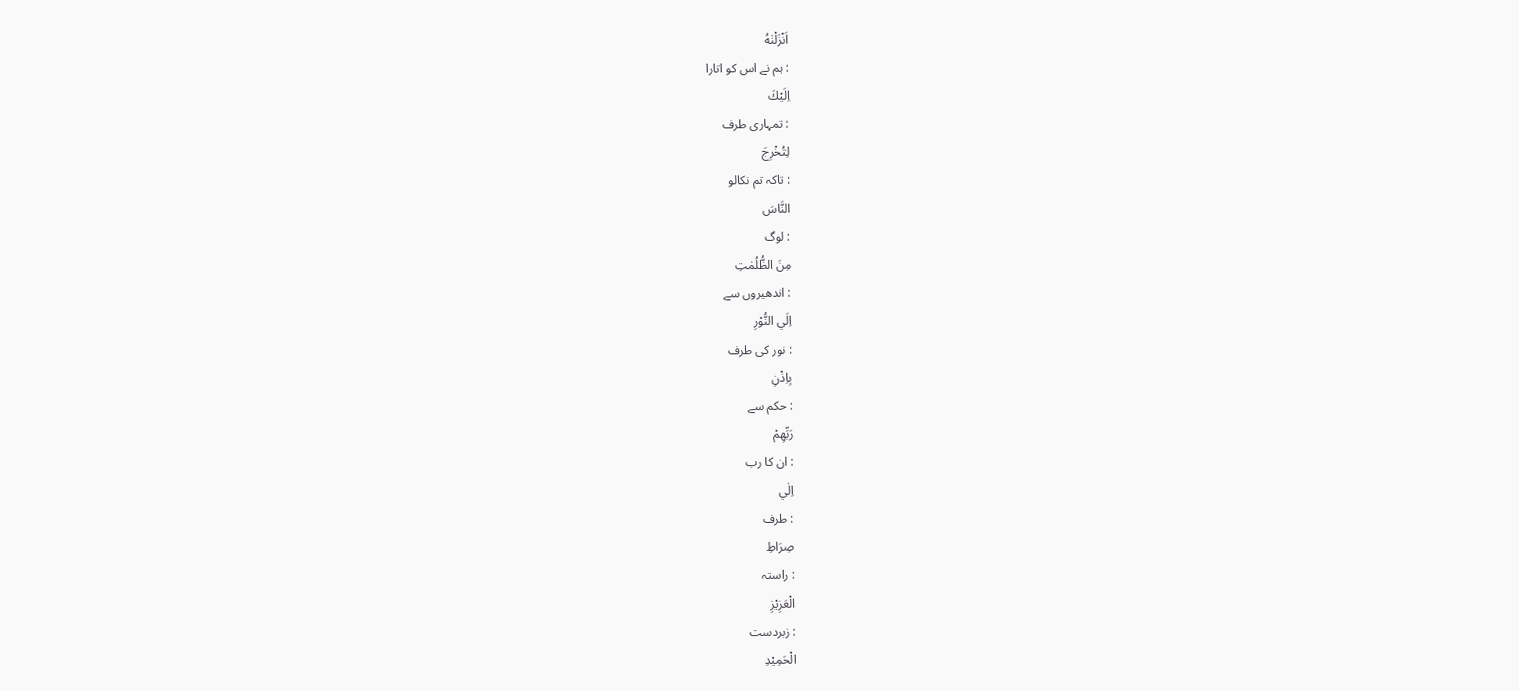اَنْزَلْنٰهُ
: ہم نے اس کو اتارا
اِلَيْكَ
: تمہاری طرف
لِتُخْرِجَ
: تاکہ تم نکالو
النَّاسَ
: لوگ
مِنَ الظُّلُمٰتِ
: اندھیروں سے
اِلَي النُّوْرِ
: نور کی طرف
بِاِذْنِ
: حکم سے
رَبِّھِمْ
: ان کا رب
اِلٰي
: طرف
صِرَاطِ
: راستہ
الْعَزِيْزِ
: زبردست
الْحَمِيْدِ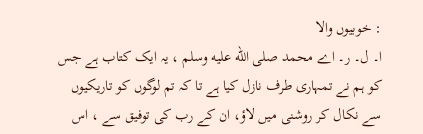: خوبیوں والا
ا۔ ل۔ ر۔ اے محمد صلى الله عليه وسلم ، یہ ایک کتاب ہے جس کو ہم نے تمہاری طرف نازل کیا ہے تا کہ تم لوگوں کو تاریکیوں سے نکال کر روشنی میں لاؤ، ان کے رب کی توفیق سے ، اس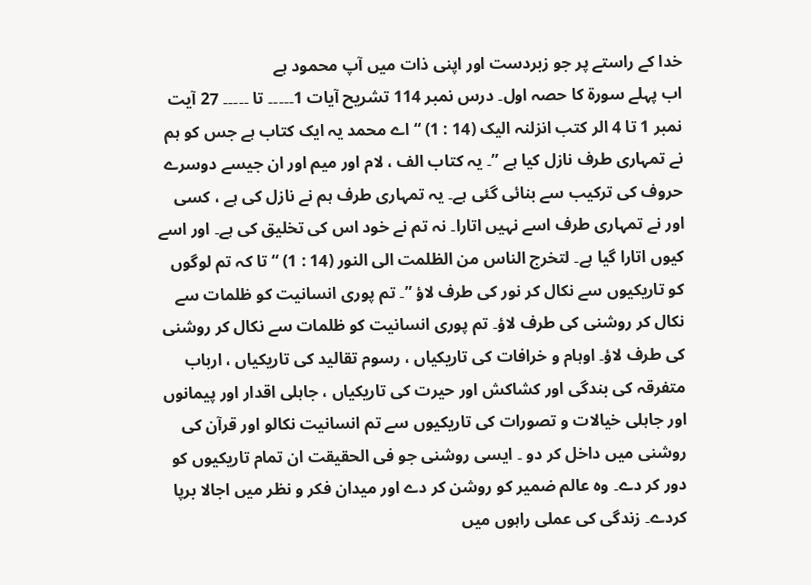خدا کے راستے پر جو زبردست اور اپنی ذات میں آپ محمود ہے
اب پہلے سورة کا حصہ اول۔ درس نمبر 114 تشریح آیات 1۔۔۔۔۔ تا ۔۔۔۔۔ 27 آیت نمبر 1 تا 4 الر کتب انزلنہ الیک (14 : 1) “ اے محمد یہ ایک کتاب ہے جس کو ہم نے تمہاری طرف نازل کیا ہے ”۔ یہ کتاب الف ، لام اور میم اور ان جیسے دوسرے حروف کی ترکیب سے بنائی گئی ہے۔ یہ تمہاری طرف ہم نے نازل کی ہے ، کسی اور نے تمہاری طرف اسے نہیں اتارا۔ نہ تم نے خود اس کی تخلیق کی ہے۔ اور اسے کیوں اتارا گیا ہے۔ لتخرج الناس من الظلمت الی النور (14 : 1) “ تا کہ تم لوگوں کو تاریکیوں سے نکال کر نور کی طرف لاؤ ”۔ تم پوری انسانیت کو ظلمات سے نکال کر روشنی کی طرف لاؤ۔ تم پوری انسانیت کو ظلمات سے نکال کر روشنی کی طرف لاؤ۔ اوہام و خرافات کی تاریکیاں ، رسوم تقالید کی تاریکیاں ، ارباب متفرقہ کی بندگی اور کشاکش اور حیرت کی تاریکیاں ، جاہلی اقدار اور پیمانوں اور جاہلی خیالات و تصورات کی تاریکیوں سے تم انسانیت نکالو اور قرآن کی روشنی میں داخل کر دو ۔ ایسی روشنی جو فی الحقیقت ان تمام تاریکیوں کو دور کر دے۔ وہ عالم ضمیر کو روشن کر دے اور میدان فکر و نظر میں اجالا برپا کردے۔ زندگی کی عملی راہوں میں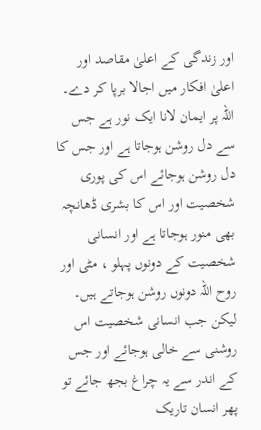اور زندگی کے اعلیٰ مقاصد اور اعلیٰ افکار میں اجالا برپا کر دے۔ اللہ پر ایمان لانا ایک نور ہے جس سے دل روشن ہوجاتا ہے اور جس کا دل روشن ہوجائے اس کی پوری شخصیت اور اس کا بشری ڈھانچہ بھی منور ہوجاتا ہے اور انسانی شخصیت کے دونوں پہلو ، مٹی اور روح اللہ دونوں روشن ہوجاتے ہیں۔ لیکن جب انسانی شخصیت اس روشنی سے خالی ہوجائے اور جس کے اندر سے یہ چراغ بجھ جائے تو پھر انسان تاریک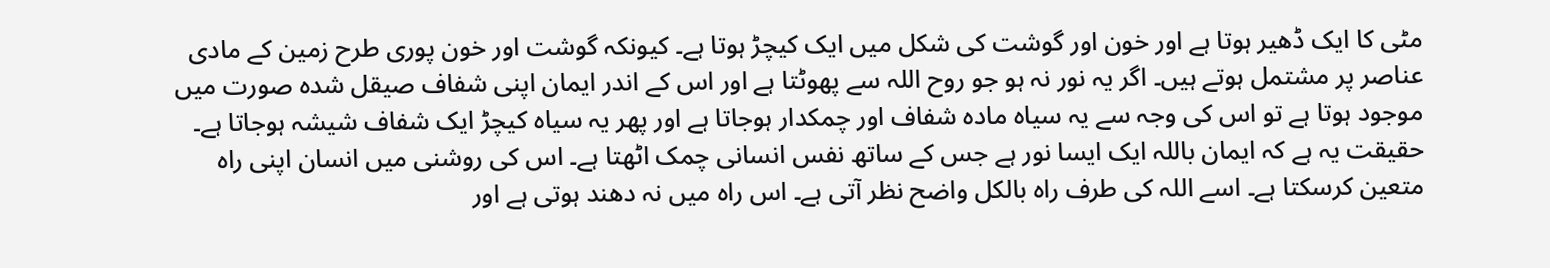مٹی کا ایک ڈھیر ہوتا ہے اور خون اور گوشت کی شکل میں ایک کیچڑ ہوتا ہے۔ کیونکہ گوشت اور خون پوری طرح زمین کے مادی عناصر پر مشتمل ہوتے ہیں۔ اگر یہ نور نہ ہو جو روح اللہ سے پھوٹتا ہے اور اس کے اندر ایمان اپنی شفاف صیقل شدہ صورت میں موجود ہوتا ہے تو اس کی وجہ سے یہ سیاہ مادہ شفاف اور چمکدار ہوجاتا ہے اور پھر یہ سیاہ کیچڑ ایک شفاف شیشہ ہوجاتا ہے۔ حقیقت یہ ہے کہ ایمان باللہ ایک ایسا نور ہے جس کے ساتھ نفس انسانی چمک اٹھتا ہے۔ اس کی روشنی میں انسان اپنی راہ متعین کرسکتا ہے۔ اسے اللہ کی طرف راہ بالکل واضح نظر آتی ہے۔ اس راہ میں نہ دھند ہوتی ہے اور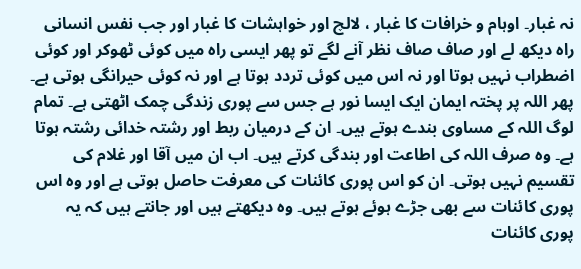نہ غبار۔ اوہام و خرافات کا غبار ، لالچ اور خواہشات کا غبار اور جب نفس انسانی راہ دیکھ لے اور صاف صاف نظر آنے لگے تو پھر ایسی راہ میں کوئی ٹھوکر اور کوئی اضطراب نہیں ہوتا اور نہ اس میں کوئی تردد ہوتا ہے اور نہ کوئی حیرانگی ہوتی ہے۔ پھر اللہ پر پختہ ایمان ایک ایسا نور ہے جس سے پوری زندگی چمک اٹھتی ہے۔ تمام لوگ اللہ کے مساوی بندے ہوتے ہیں۔ ان کے درمیان ربط اور رشتہ خدائی رشتہ ہوتا ہے۔ وہ صرف اللہ کی اطاعت اور بندگی کرتے ہیں۔ اب ان میں آقا اور غلام کی تقسیم نہیں ہوتی۔ ان کو اس پوری کائنات کی معرفت حاصل ہوتی ہے اور وہ اس پوری کائنات سے بھی جڑے ہوئے ہوتے ہیں۔ وہ دیکھتے ہیں اور جانتے ہیں کہ یہ پوری کائنات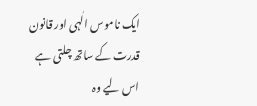ایک ناموس الٰہی اور قانون قدرت کے ساتھ چلتی ہے اس لیے وہ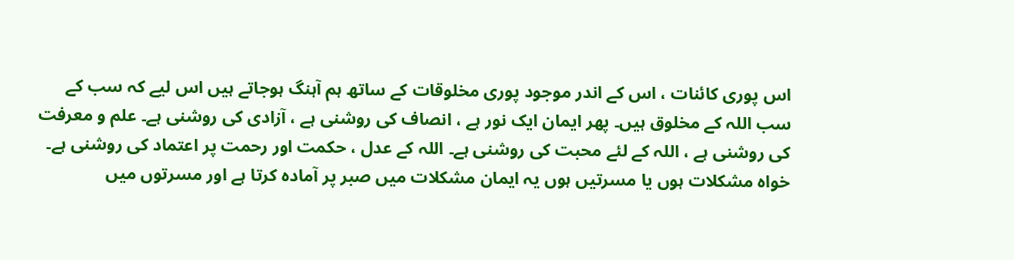اس پوری کائنات ، اس کے اندر موجود پوری مخلوقات کے ساتھ ہم آہنگ ہوجاتے ہیں اس لیے کہ سب کے سب اللہ کے مخلوق ہیں۔ پھر ایمان ایک نور ہے ، انصاف کی روشنی ہے ، آزادی کی روشنی ہے۔ علم و معرفت کی روشنی ہے ، اللہ کے لئے محبت کی روشنی ہے۔ اللہ کے عدل ، حکمت اور رحمت پر اعتماد کی روشنی ہے۔ خواہ مشکلات ہوں یا مسرتیں ہوں یہ ایمان مشکلات میں صبر پر آمادہ کرتا ہے اور مسرتوں میں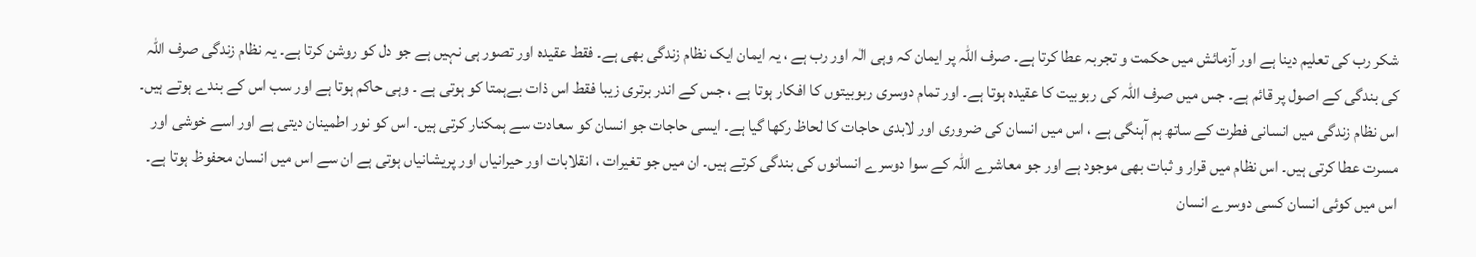شکر رب کی تعلیم دینا ہے اور آزمائش میں حکمت و تجربہ عطا کرتا ہے۔ صرف اللہ پر ایمان کہ وہی الٰہ اور رب ہے ، یہ ایمان ایک نظام زندگی بھی ہے۔ فقط عقیدہ اور تصور ہی نہیں ہے جو دل کو روشن کرتا ہے۔ یہ نظام زندگی صرف اللہ کی بندگی کے اصول پر قائم ہے۔ جس میں صرف اللہ کی ربوبیت کا عقیدہ ہوتا ہے۔ اور تمام دوسری ربوبیتوں کا افکار ہوتا ہے ، جس کے اندر برتری زیبا فقط اس ذات بےہمتا کو ہوتی ہے ۔ وہی حاکم ہوتا ہے اور سب اس کے بندے ہوتے ہیں۔ اس نظام زندگی میں انسانی فطرت کے ساتھ ہم آہنگی ہے ، اس میں انسان کی ضروری اور لابدی حاجات کا لحاظ رکھا گیا ہے۔ ایسی حاجات جو انسان کو سعادت سے ہمکنار کرتی ہیں۔ اس کو نور اطمینان دیتی ہے اور اسے خوشی اور مسرت عطا کرتی ہیں۔ اس نظام میں قرار و ثبات بھی موجود ہے اور جو معاشرے اللہ کے سوا دوسرے انسانوں کی بندگی کرتے ہیں۔ ان میں جو تغیرات ، انقلابات اور حیرانیاں اور پریشانیاں ہوتی ہے ان سے اس میں انسان محفوظ ہوتا ہے۔ اس میں کوئی انسان کسی دوسرے انسان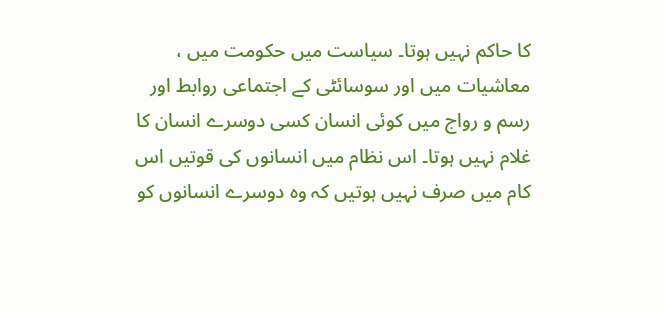کا حاکم نہیں ہوتا۔ سیاست میں حکومت میں ، معاشیات میں اور سوسائٹی کے اجتماعی روابط اور رسم و رواج میں کوئی انسان کسی دوسرے انسان کا غلام نہیں ہوتا۔ اس نظام میں انسانوں کی قوتیں اس کام میں صرف نہیں ہوتیں کہ وہ دوسرے انسانوں کو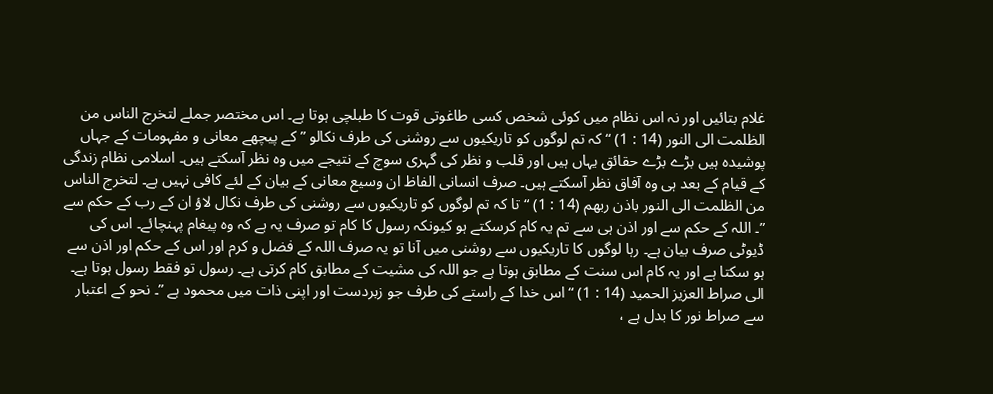غلام بتائیں اور نہ اس نظام میں کوئی شخص کسی طاغوتی قوت کا طبلچی ہوتا ہے۔ اس مختصر جملے لتخرج الناس من الظلمت الی النور (14 : 1) “ کہ تم لوگوں کو تاریکیوں سے روشنی کی طرف نکالو ” کے پیچھے معانی و مفہومات کے جہاں پوشیدہ ہیں بڑے بڑے حقائق یہاں ہیں اور قلب و نظر کی گہری سوچ کے نتیجے میں وہ نظر آسکتے ہیں۔ اسلامی نظام زندگی کے قیام کے بعد ہی وہ آفاق نظر آسکتے ہیں۔ صرف انسانی الفاظ ان وسیع معانی کے بیان کے لئے کافی نہیں ہے۔ لتخرج الناس من الظلمت الی النور باذن ربھم (14 : 1) “ تا کہ تم لوگوں کو تاریکیوں سے روشنی کی طرف نکال لاؤ ان کے رب کے حکم سے ”۔ اللہ کے حکم سے اور اذن ہی سے تم یہ کام کرسکتے ہو کیونکہ رسول کا کام تو صرف یہ ہے کہ وہ پیغام پہنچائے۔ اس کی ڈیوٹی صرف بیان ہے۔ رہا لوگوں کا تاریکیوں سے روشنی میں آنا تو یہ صرف اللہ کے فضل و کرم اور اس کے حکم اور اذن سے ہو سکتا ہے اور یہ کام اس سنت کے مطابق ہوتا ہے جو اللہ کی مشیت کے مطابق کام کرتی ہے۔ رسول تو فقط رسول ہوتا ہے۔ الی صراط العزیز الحمید (14 : 1) “ اس خدا کے راستے کی طرف جو زبردست اور اپنی ذات میں محمود ہے ”۔ نحو کے اعتبار سے صراط نور کا بدل ہے ،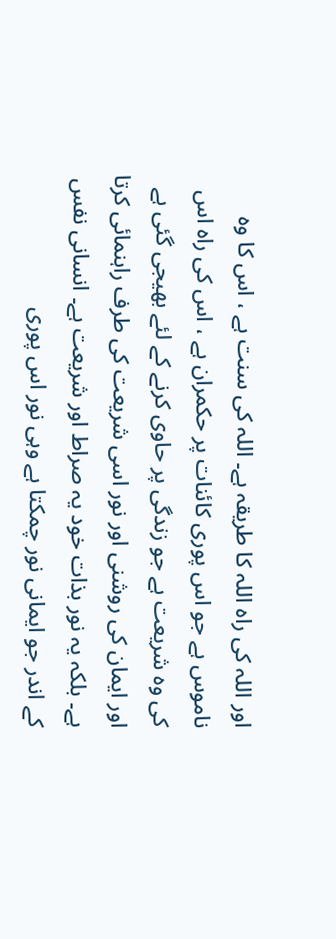اور اللہ کی راہ اللہ کا طریقہ ہے۔ اللہ کی سنت ہے ، اس کا وہ ناموس ہے جو اس پوری کائنات پر حکمران ہے ، اس کی راہ اس کی وہ شریعت ہے جو زندگی پر حاوی کرنے کے لئے بھیجی گئی ہے اور ایمان کی روشنی اور نور اسی شریعت کی طرف راہنمائی کرتا ہے۔ بلکہ یہ نور بذات خود یہ صراط اور شریعت ہے۔ انسانی نفس کے اندر جو ایمانی نور چمکتا ہے وہی نور اس پوری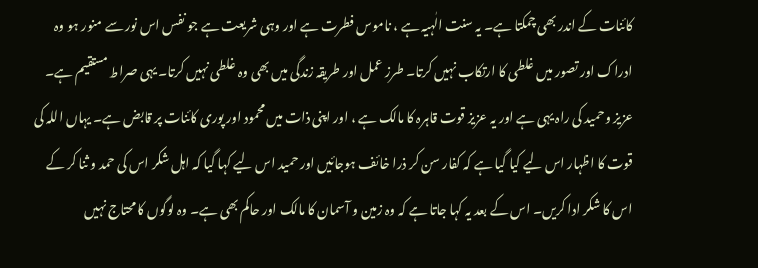کائنات کے اندر بھی چمکتا ہے۔ یہ سنت الٰہیہ ہے ، ناموس فطرت ہے اور وہی شریعت ہے جو نفس اس نور سے منور ہو وہ ادراک اور تصور میں غلطی کا ارتکاب نہیں کرتا۔ طرز عمل اور طریقہ زندگی میں بھی وہ غلطی نہیں کرتا۔ یہی صراط مستقیم ہے۔ عزیز وحمید کی راہ یہی ہے اور یہ عزیز قوت قاہرہ کا مالک ہے ، اور اپنی ذات میں محمود اور پوری کائنات پر قابض ہے۔ یہاں اللہ کی قوت کا اظہار اس لیے کیا گیا ہے کہ کفار سن کر ذرا خائف ہوجائیں اور حمید اس لیے کہا گیا کہ اہل شکر اس کی حمد و ثنا کر کے اس کا شکر ادا کریں۔ اس کے بعد یہ کہا جاتا ہے کہ وہ زمین و آسمان کا مالک اور حاکم بھی ہے۔ وہ لوگوں کا محتاج نہیں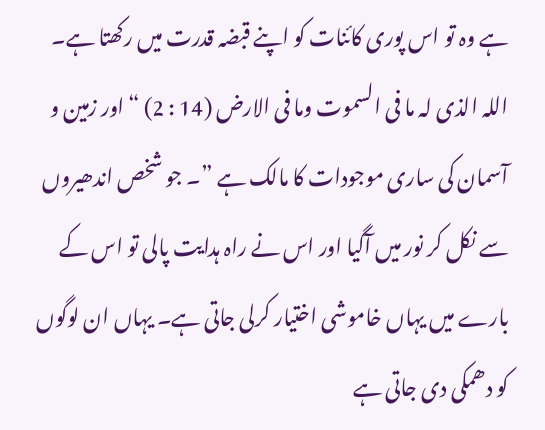ہے وہ تو اس پوری کائنات کو اپنے قبضہ قدرت میں رکھتا ہے۔ اللہ الذی لہ ما فی السموت وما فی الارض (14 : 2) “ اور زمین و آسمان کی ساری موجودات کا مالک ہے ”۔ جو شخص اندھیروں سے نکل کر نور میں آگیا اور اس نے راہ ہدایت پالی تو اس کے بارے میں یہاں خاموشی اختیار کرلی جاتی ہے۔ یہاں ان لوگوں کو دھمکی دی جاتی ہے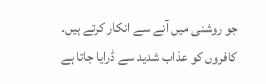جو روشنی میں آنے سے انکار کرتے ہیں۔ کافروں کو عذاب شدید سے ڈرایا جاتا ہے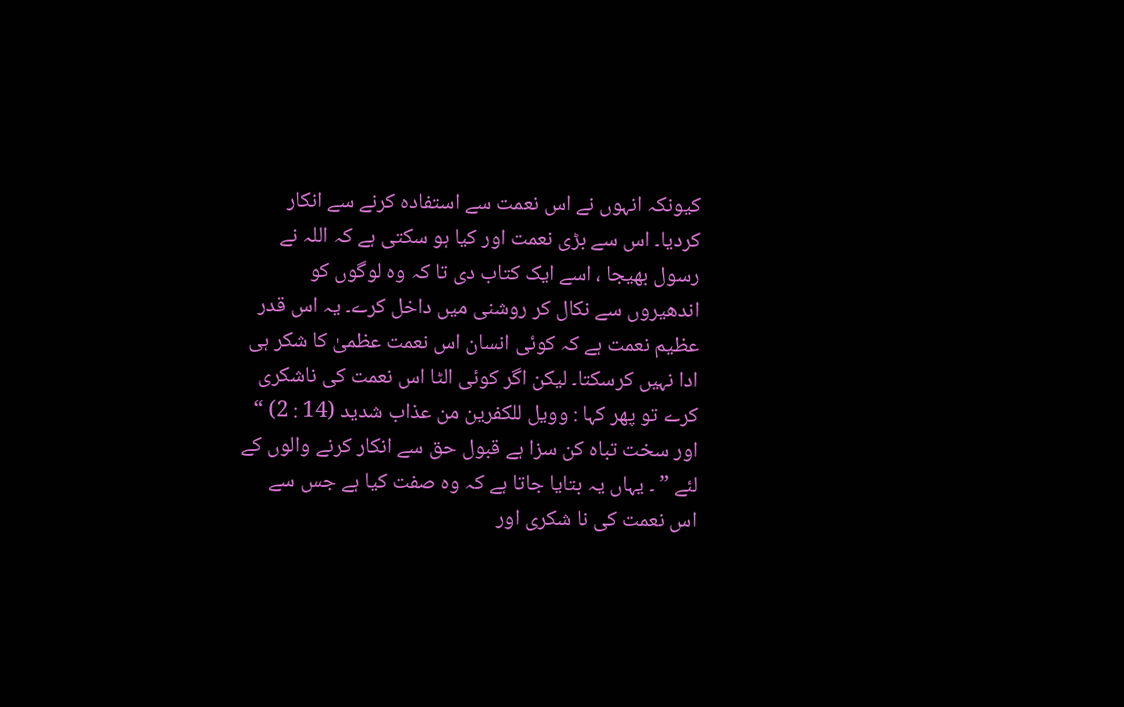کیونکہ انہوں نے اس نعمت سے استفادہ کرنے سے انکار کردیا۔ اس سے بڑی نعمت اور کیا ہو سکتی ہے کہ اللہ نے رسول بھیجا ، اسے ایک کتاب دی تا کہ وہ لوگوں کو اندھیروں سے نکال کر روشنی میں داخل کرے۔ یہ اس قدر عظیم نعمت ہے کہ کوئی انسان اس نعمت عظمیٰ کا شکر ہی ادا نہیں کرسکتا۔ لیکن اگر کوئی الٹا اس نعمت کی ناشکری کرے تو پھر کہا : وویل للکفرین من عذاب شدید (14 : 2) “ اور سخت تباہ کن سزا ہے قبول حق سے انکار کرنے والوں کے لئے ” ۔ یہاں یہ بتایا جاتا ہے کہ وہ صفت کیا ہے جس سے اس نعمت کی نا شکری اور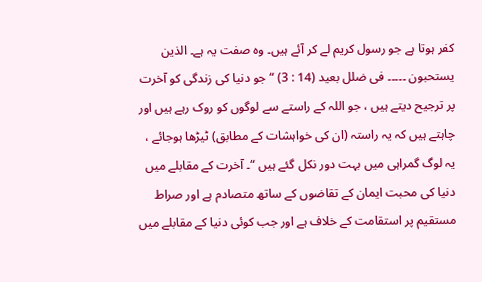کفر ہوتا ہے جو رسول کریم لے کر آئے ہیں۔ وہ صفت یہ ہے۔ الذین یستحبون ۔۔۔۔۔ فی ضلل بعید (14 : 3) “ جو دنیا کی زندگی کو آخرت پر ترجیح دیتے ہیں ، جو اللہ کے راستے سے لوگوں کو روک رہے ہیں اور چاہتے ہیں کہ یہ راستہ (ان کی خواہشات کے مطابق) ٹیڑھا ہوجائے ، یہ لوگ گمراہی میں بہت دور نکل گئے ہیں “۔ آخرت کے مقابلے میں دنیا کی محبت ایمان کے تقاضوں کے ساتھ متصادم ہے اور صراط مستقیم پر استقامت کے خلاف ہے اور جب کوئی دنیا کے مقابلے میں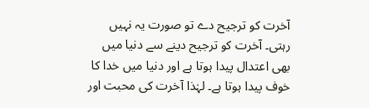آخرت کو ترجیح دے تو صورت یہ نہیں رہتی۔ آخرت کو ترجیح دینے سے دنیا میں بھی اعتدال پیدا ہوتا ہے اور دنیا میں خدا کا خوف پیدا ہوتا ہے۔ لہٰذا آخرت کی محبت اور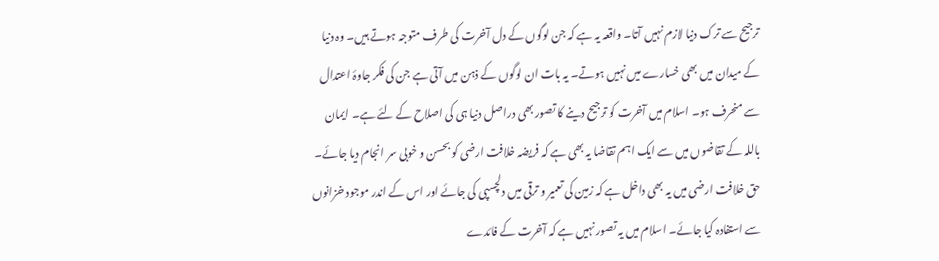ترجیح سے ترک دنیا لازم نہیں آتا۔ واقعہ یہ ہے کہ جن لوگوں کے دل آخرت کی طرف متوجہ ہوتے ہیں۔ وہ دنیا کے میدان میں بھی خسارے میں نہیں ہوتے۔ یہ بات ان لوگوں کے ذہن میں آتی ہے جن کی فکر جاوۂ اعتدال سے منحرف ہو۔ اسلام میں آخرت کو ترجیح دینے کا تصور بھی دراصل دنیا ہی کی اصلاح کے لئے ہے۔ ایمان باللہ کے تقاضوں میں سے ایک اہم تقاضا یہ بھی ہے کہ فریضہ خلافت ارضی کو بحسن و خوبی سر انجام دیا جائے۔ حق خلافت ارضی میں یہ بھی داخل ہے کہ زمین کی تعمیر و ترقی میں دلچسپی کی جائے اور اس کے اندر موجود خزانوں سے استفادہ کیا جائے۔ اسلام میں یہ تصور نہیں ہے کہ آخرت کے فائدے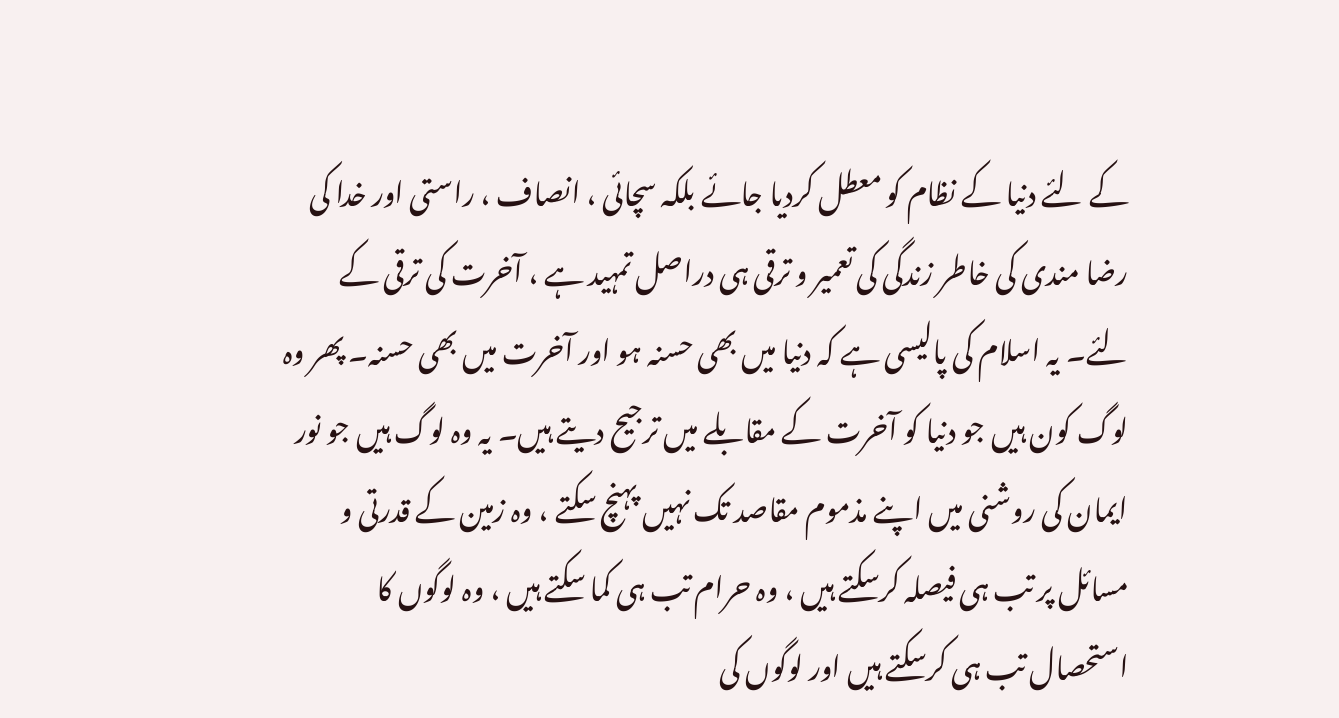کے لئے دنیا کے نظام کو معطل کردیا جائے بلکہ سچائی ، انصاف ، راستی اور خدا کی رضا مندی کی خاطر زندگی کی تعمیر و ترقی ہی دراصل تمہید ہے ، آخرت کی ترقی کے لئے۔ یہ اسلام کی پالیسی ہے کہ دنیا میں بھی حسنہ ہو اور آخرت میں بھی حسنہ۔ پھر وہ لوگ کون ہیں جو دنیا کو آخرت کے مقابلے میں ترجیح دیتے ہیں۔ یہ وہ لوگ ہیں جو نور ایمان کی روشنی میں اپنے مذموم مقاصد تک نہیں پہنچ سکتے ، وہ زمین کے قدرتی و مسائل پر تب ہی فیصلہ کرسکتے ہیں ، وہ حرام تب ہی کما سکتے ہیں ، وہ لوگوں کا استحصال تب ہی کرسکتے ہیں اور لوگوں کی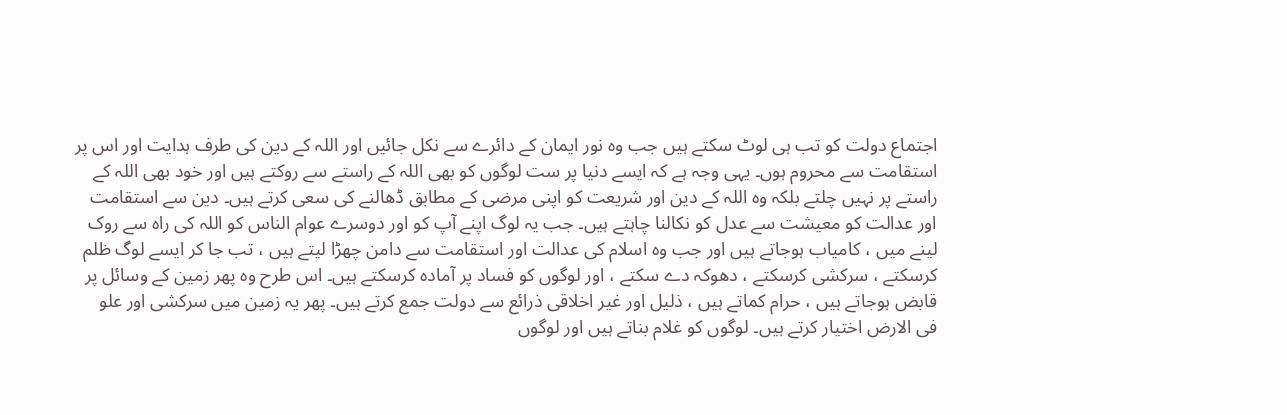اجتماع دولت کو تب ہی لوٹ سکتے ہیں جب وہ نور ایمان کے دائرے سے نکل جائیں اور اللہ کے دین کی طرف ہدایت اور اس پر استقامت سے محروم ہوں۔ یہی وجہ ہے کہ ایسے دنیا پر ست لوگوں کو بھی اللہ کے راستے سے روکتے ہیں اور خود بھی اللہ کے راستے پر نہیں چلتے بلکہ وہ اللہ کے دین اور شریعت کو اپنی مرضی کے مطابق ڈھالنے کی سعی کرتے ہیں۔ دین سے استقامت اور عدالت کو معیشت سے عدل کو نکالنا چاہتے ہیں۔ جب یہ لوگ اپنے آپ کو اور دوسرے عوام الناس کو اللہ کی راہ سے روک لینے میں ، کامیاب ہوجاتے ہیں اور جب وہ اسلام کی عدالت اور استقامت سے دامن چھڑا لیتے ہیں ، تب جا کر ایسے لوگ ظلم کرسکتے ، سرکشی کرسکتے ، دھوکہ دے سکتے ، اور لوگوں کو فساد پر آمادہ کرسکتے ہیں۔ اس طرح وہ پھر زمین کے وسائل پر قابض ہوجاتے ہیں ، حرام کماتے ہیں ، ذلیل اور غیر اخلاقی ذرائع سے دولت جمع کرتے ہیں۔ پھر یہ زمین میں سرکشی اور علو فی الارض اختیار کرتے ہیں۔ لوگوں کو غلام بناتے ہیں اور لوگوں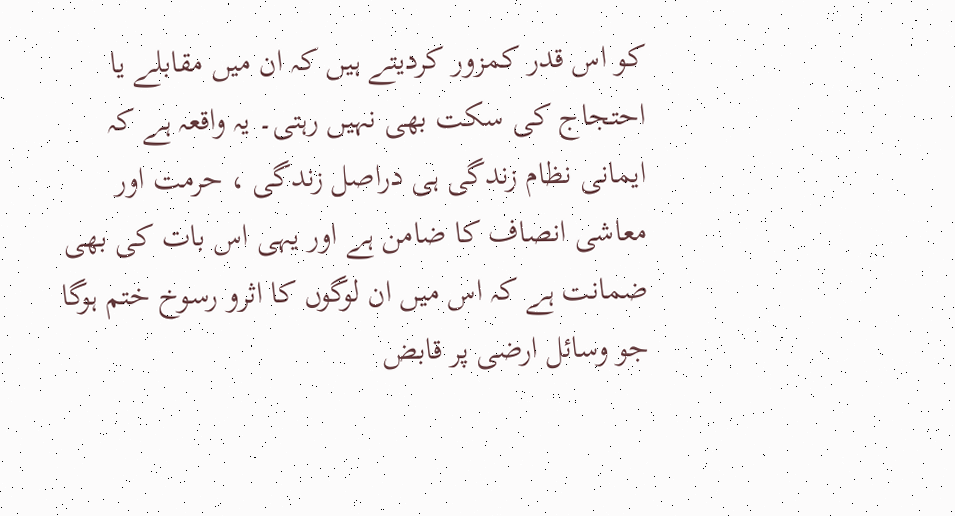کو اس قدر کمزور کردیتے ہیں کہ ان میں مقابلے یا احتجاج کی سکت بھی نہیں رہتی۔ یہ واقعہ ہے کہ ایمانی نظام زندگی ہی دراصل زندگی ، حرمت اور معاشی انصاف کا ضامن ہے اور یہی اس بات کی بھی ضمانت ہے کہ اس میں ان لوگوں کا اثرو رسوخ ختم ہوگا جو وسائل ارضی پر قابض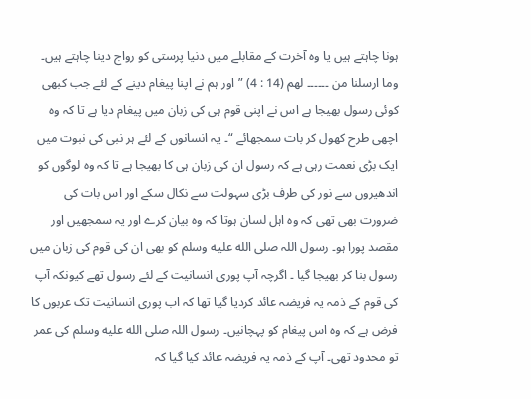ہونا چاہتے ہیں یا وہ آخرت کے مقابلے میں دنیا پرستی کو رواج دینا چاہتے ہیں۔ وما ارسلنا من ۔۔۔۔۔۔ لھم (14 : 4) ” اور ہم نے اپنا پیغام دینے کے لئے جب کبھی کوئی رسول بھیجا ہے اس نے اپنی قوم ہی کی زبان میں پیغام دیا ہے تا کہ وہ اچھی طرح کھول کر بات سمجھائے “۔ یہ انسانوں کے لئے ہر نبی کی نبوت میں ایک بڑی نعمت رہی ہے کہ رسول ان کی زبان ہی کا بھیجا ہے تا کہ وہ لوگوں کو اندھیروں سے نور کی طرف بڑی سہولت سے نکال سکے اور اس بات کی ضرورت بھی تھی کہ وہ اہل لسان ہوتا کہ وہ بیان کرے اور یہ سمجھیں اور مقصد پورا ہو۔ رسول اللہ صلى الله عليه وسلم کو بھی ان کی قوم کی زبان میں رسول بنا کر بھیجا گیا ۔ اگرچہ آپ پوری انسانیت کے لئے رسول تھے کیونکہ آپ کی قوم کے ذمہ یہ فریضہ عائد کردیا گیا تھا کہ اب پوری انسانیت تک عربوں کا فرض ہے کہ وہ اس پیغام کو پہچانیں۔ رسول اللہ صلى الله عليه وسلم کی عمر تو محدود تھی۔ آپ کے ذمہ یہ فریضہ عائد کیا گیا کہ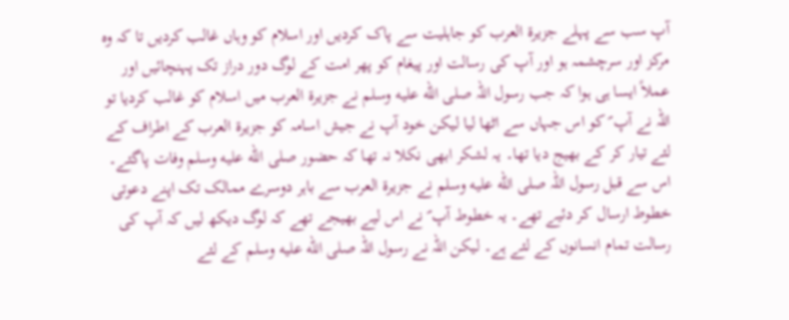آپ سب سے پہلے جزیرۃ العرب کو جاہلیت سے پاک کردیں اور اسلام کو وہاں غالب کردیں تا کہ وہ مرکز اور سرچشمہ ہو اور آپ کی رسالت اور پیغام کو پھر امت کے لوگ دور دراز تک پہنچائیں اور عملاً ایسا ہی ہوا کہ جب رسول اللہ صلى الله عليه وسلم نے جزیرۃ العرب میں اسلام کو غالب کردیا تو اللہ نے آپ ؐ کو اس جہاں سے اٹھا لیا لیکن خود آپ نے جیش اسامہ کو جزیرۃ العرب کے اطراف کے لئے تیار کر کے بھیج دیا تھا۔ یہ لشکر ابھی نکلا نہ تھا کہ حضور صلى الله عليه وسلم وفات پاگئے۔ اس سے قبل رسول اللہ صلى الله عليه وسلم نے جزیرۃ العرب سے باہر دوسرے ممالک تک اپنے دعوتی خطوط ارسال کر دئیے تھے۔ یہ خطوط آپ ؐ نے اس لیے بھیجے تھے کہ لوگ دیکھ لیں کہ آپ کی رسالت تمام انسانوں کے لئے ہے۔ لیکن اللہ نے رسول اللہ صلى الله عليه وسلم کے لئے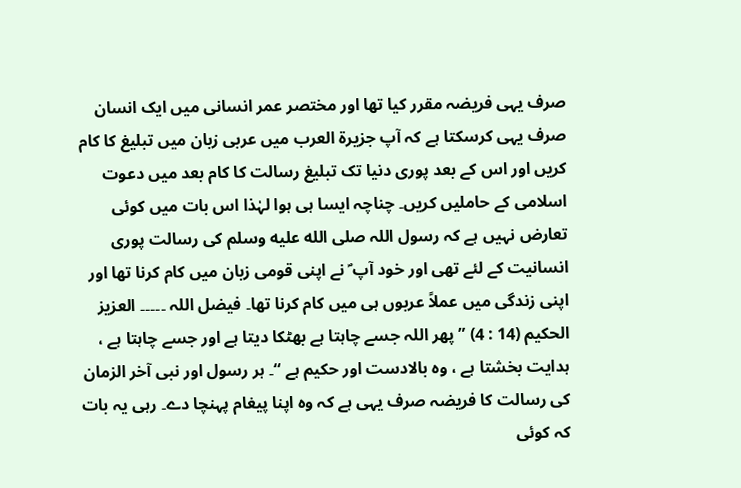صرف یہی فریضہ مقرر کیا تھا اور مختصر عمر انسانی میں ایک انسان صرف یہی کرسکتا ہے کہ آپ جزیرۃ العرب میں عربی زبان میں تبلیغ کا کام کریں اور اس کے بعد پوری دنیا تک تبلیغ رسالت کا کام بعد میں دعوت اسلامی کے حاملیں کریں۔ چناچہ ایسا ہی ہوا لہٰذا اس بات میں کوئی تعارض نہیں ہے کہ رسول اللہ صلى الله عليه وسلم کی رسالت پوری انسانیت کے لئے تھی اور خود آپ ؐ نے اپنی قومی زبان میں کام کرنا تھا اور اپنی زندگی میں عملاً عربوں ہی میں کام کرنا تھا۔ فیضل اللہ ۔۔۔۔۔ العزیز الحکیم (14 : 4) ” پھر اللہ جسے چاہتا ہے بھٹکا دیتا ہے اور جسے چاہتا ہے ، ہدایت بخشتا ہے ، وہ بالادست اور حکیم ہے “۔ ہر رسول اور نبی آخر الزمان کی رسالت کا فریضہ صرف یہی ہے کہ وہ اپنا پیغام پہنچا دے۔ رہی یہ بات کہ کوئی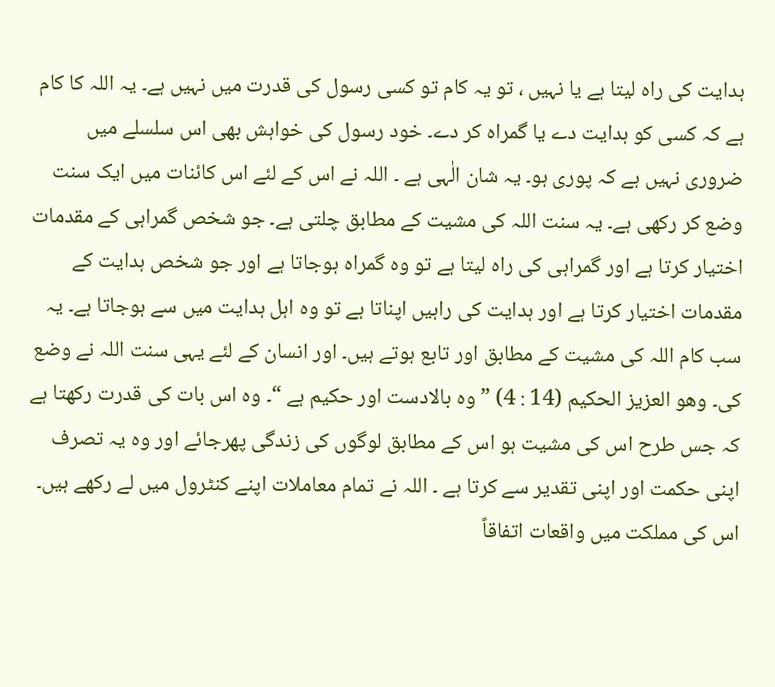ہدایت کی راہ لیتا ہے یا نہیں ، تو یہ کام تو کسی رسول کی قدرت میں نہیں ہے۔ یہ اللہ کا کام ہے کہ کسی کو ہدایت دے یا گمراہ کر دے۔ خود رسول کی خواہش بھی اس سلسلے میں ضروری نہیں ہے کہ پوری ہو۔ یہ شان الٰہی ہے ۔ اللہ نے اس کے لئے اس کائنات میں ایک سنت وضع کر رکھی ہے۔ یہ سنت اللہ کی مشیت کے مطابق چلتی ہے۔ جو شخص گمراہی کے مقدمات اختیار کرتا ہے اور گمراہی کی راہ لیتا ہے تو وہ گمراہ ہوجاتا ہے اور جو شخص ہدایت کے مقدمات اختیار کرتا ہے اور ہدایت کی راہیں اپناتا ہے تو وہ اہل ہدایت میں سے ہوجاتا ہے۔ یہ سب کام اللہ کی مشیت کے مطابق اور تابع ہوتے ہیں۔ اور انسان کے لئے یہی سنت اللہ نے وضع کی۔ وھو العزیز الحکیم (14 : 4) ” وہ بالادست اور حکیم ہے “۔ وہ اس بات کی قدرت رکھتا ہے کہ جس طرح اس کی مشیت ہو اس کے مطابق لوگوں کی زندگی پھرجائے اور وہ یہ تصرف اپنی حکمت اور اپنی تقدیر سے کرتا ہے ۔ اللہ نے تمام معاملات اپنے کنٹرول میں لے رکھے ہیں۔ اس کی مملکت میں واقعات اتفاقاً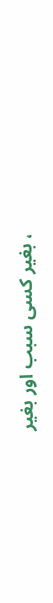، بغیر کسی سبب اور بغیر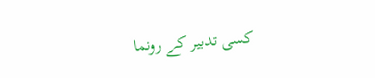کسی تدبیر کے رونما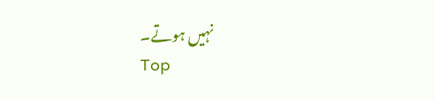نہیں ہوتے۔
Top